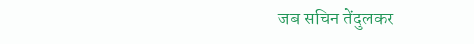जब सचिन तेंदुलकर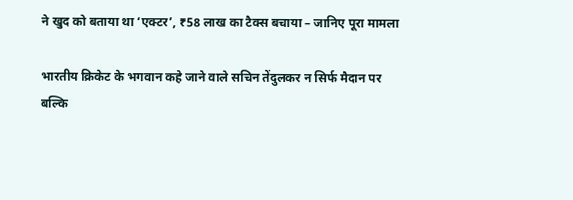ने खुद को बताया था ‘एक्टर’, ₹58 लाख का टैक्स बचाया – जानिए पूरा मामला

भारतीय क्रिकेट के भगवान कहे जाने वाले सचिन तेंदुलकर न सिर्फ मैदान पर बल्कि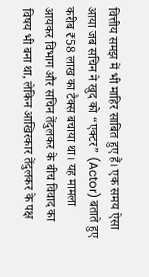वित्तीय समझ में भी माहिर साबित हुए हैं। एक समय ऐसा आया जब सचिन ने खुद को “एक्टर” (Actor) बताते हुए करीब ₹58 लाख का टैक्स बचाया था। यह मामला आयकर विभाग और सचिन तेंदुलकर के बीच विवाद का विषय भी बना था, लेकिन आखिरकार तेंदुलकर के पक्ष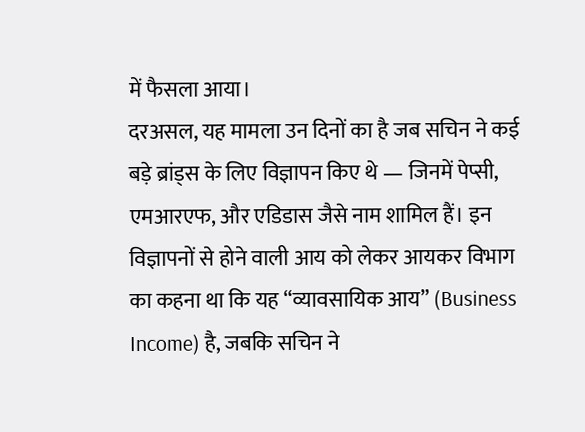में फैसला आया।
दरअसल, यह मामला उन दिनों का है जब सचिन ने कई बड़े ब्रांड्स के लिए विज्ञापन किए थे — जिनमें पेप्सी, एमआरएफ, और एडिडास जैसे नाम शामिल हैं। इन विज्ञापनों से होने वाली आय को लेकर आयकर विभाग का कहना था कि यह “व्यावसायिक आय” (Business Income) है, जबकि सचिन ने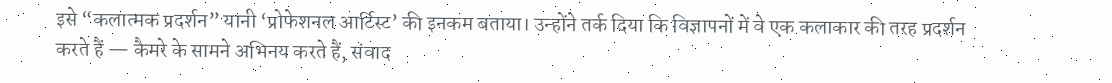इसे “कलात्मक प्रदर्शन” यानी ‘प्रोफेशनल आर्टिस्ट’ की इनकम बताया। उन्होंने तर्क दिया कि विज्ञापनों में वे एक कलाकार की तरह प्रदर्शन करते हैं — कैमरे के सामने अभिनय करते हैं, संवाद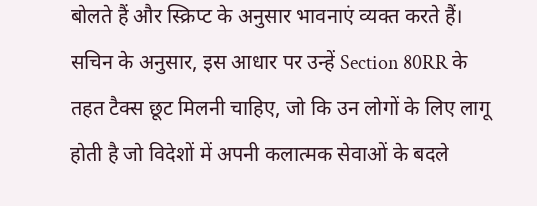बोलते हैं और स्क्रिप्ट के अनुसार भावनाएं व्यक्त करते हैं।
सचिन के अनुसार, इस आधार पर उन्हें Section 80RR के तहत टैक्स छूट मिलनी चाहिए, जो कि उन लोगों के लिए लागू होती है जो विदेशों में अपनी कलात्मक सेवाओं के बदले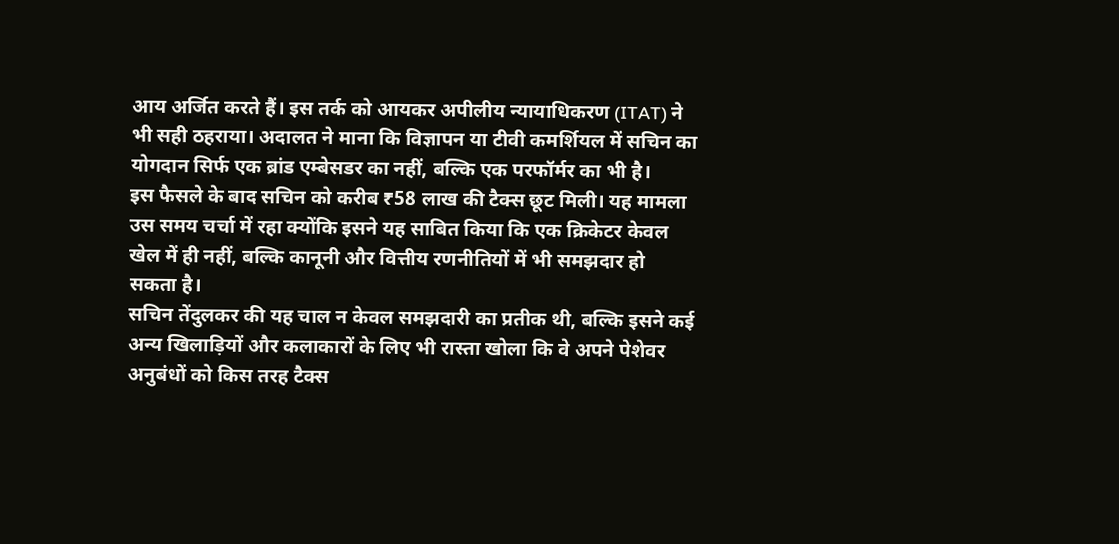आय अर्जित करते हैं। इस तर्क को आयकर अपीलीय न्यायाधिकरण (ITAT) ने भी सही ठहराया। अदालत ने माना कि विज्ञापन या टीवी कमर्शियल में सचिन का योगदान सिर्फ एक ब्रांड एम्बेसडर का नहीं, बल्कि एक परफॉर्मर का भी है।
इस फैसले के बाद सचिन को करीब ₹58 लाख की टैक्स छूट मिली। यह मामला उस समय चर्चा में रहा क्योंकि इसने यह साबित किया कि एक क्रिकेटर केवल खेल में ही नहीं, बल्कि कानूनी और वित्तीय रणनीतियों में भी समझदार हो सकता है।
सचिन तेंदुलकर की यह चाल न केवल समझदारी का प्रतीक थी, बल्कि इसने कई अन्य खिलाड़ियों और कलाकारों के लिए भी रास्ता खोला कि वे अपने पेशेवर अनुबंधों को किस तरह टैक्स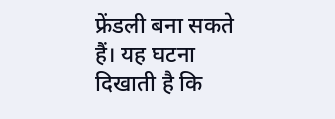फ्रेंडली बना सकते हैं। यह घटना दिखाती है कि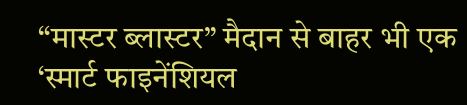“मास्टर ब्लास्टर” मैदान से बाहर भी एक ‘स्मार्ट फाइनेंशियल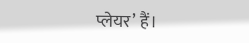प्लेयर’ हैं।